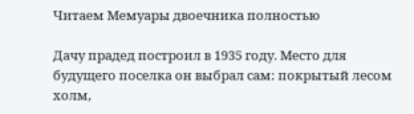Читаем Мемуары двоечника полностью

Дачу прадед построил в 1935 году. Место для будущего поселка он выбрал сам: покрытый лесом холм,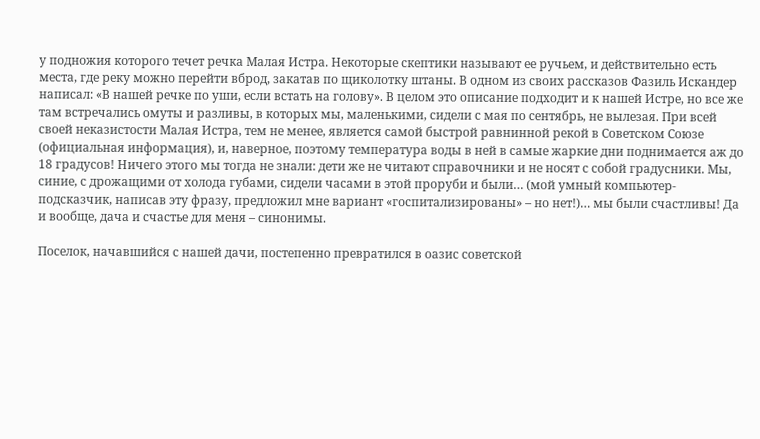у подножия которого течет речка Малая Истра. Некоторые скептики называют ее ручьем, и действительно есть места, где реку можно перейти вброд, закатав по щиколотку штаны. В одном из своих рассказов Фазиль Искандер написал: «В нашей речке по уши, если встать на голову». В целом это описание подходит и к нашей Истре, но все же там встречались омуты и разливы, в которых мы, маленькими, сидели с мая по сентябрь, не вылезая. При всей своей неказистости Малая Истра, тем не менее, является самой быстрой равнинной рекой в Советском Союзе (официальная информация), и, наверное, поэтому температура воды в ней в самые жаркие дни поднимается аж до 18 градусов! Ничего этого мы тогда не знали: дети же не читают справочники и не носят с собой градусники. Мы, синие, с дрожащими от холода губами, сидели часами в этой проруби и были… (мой умный компьютер-подсказчик, написав эту фразу, предложил мне вариант «госпитализированы» – но нет!)… мы были счастливы! Да и вообще, дача и счастье для меня – синонимы.

Поселок, начавшийся с нашей дачи, постепенно превратился в оазис советской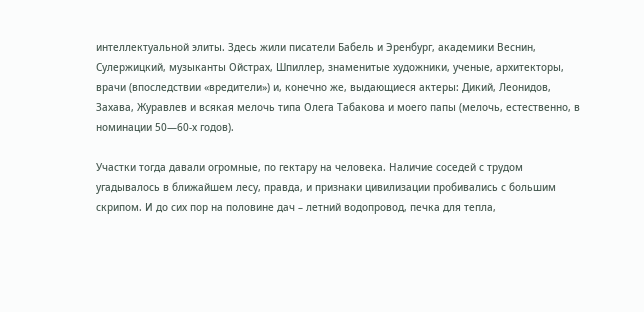интеллектуальной элиты. Здесь жили писатели Бабель и Эренбург, академики Веснин, Сулержицкий, музыканты Ойстрах, Шпиллер, знаменитые художники, ученые, архитекторы, врачи (впоследствии «вредители») и, конечно же, выдающиеся актеры: Дикий, Леонидов, Захава, Журавлев и всякая мелочь типа Олега Табакова и моего папы (мелочь, естественно, в номинации 50—60-х годов).

Участки тогда давали огромные, по гектару на человека. Наличие соседей с трудом угадывалось в ближайшем лесу, правда, и признаки цивилизации пробивались с большим скрипом. И до сих пор на половине дач – летний водопровод, печка для тепла,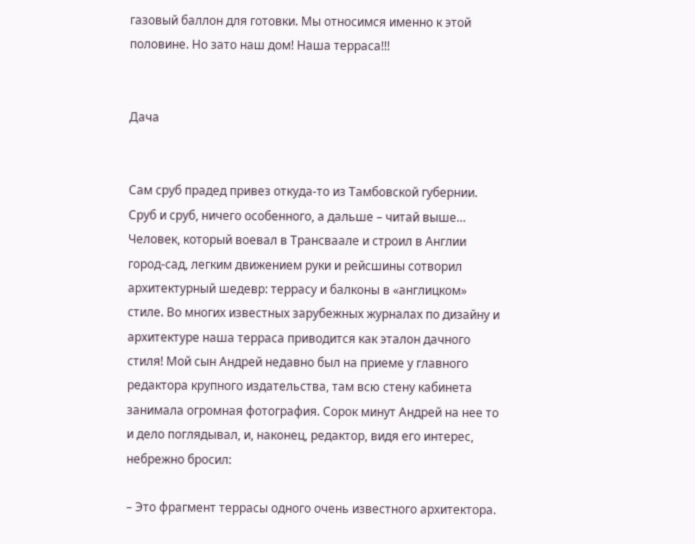газовый баллон для готовки. Мы относимся именно к этой половине. Но зато наш дом! Наша терраса!!!


Дача


Сам сруб прадед привез откуда-то из Тамбовской губернии. Сруб и сруб, ничего особенного, а дальше – читай выше… Человек, который воевал в Трансваале и строил в Англии город-сад, легким движением руки и рейсшины сотворил архитектурный шедевр: террасу и балконы в «англицком» стиле. Во многих известных зарубежных журналах по дизайну и архитектуре наша терраса приводится как эталон дачного стиля! Мой сын Андрей недавно был на приеме у главного редактора крупного издательства, там всю стену кабинета занимала огромная фотография. Сорок минут Андрей на нее то и дело поглядывал, и, наконец, редактор, видя его интерес, небрежно бросил:

– Это фрагмент террасы одного очень известного архитектора.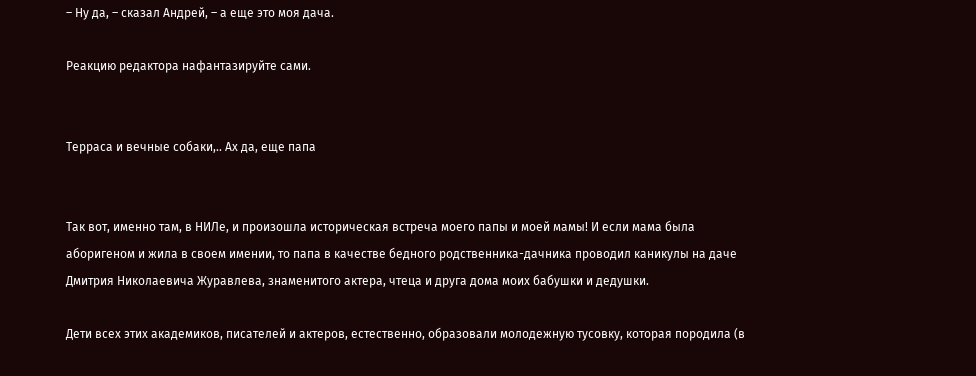– Ну да, – сказал Андрей, – а еще это моя дача.

Реакцию редактора нафантазируйте сами.


Терраса и вечные собаки,.. Ах да, еще папа


Так вот, именно там, в НИЛе, и произошла историческая встреча моего папы и моей мамы! И если мама была аборигеном и жила в своем имении, то папа в качестве бедного родственника-дачника проводил каникулы на даче Дмитрия Николаевича Журавлева, знаменитого актера, чтеца и друга дома моих бабушки и дедушки.

Дети всех этих академиков, писателей и актеров, естественно, образовали молодежную тусовку, которая породила (в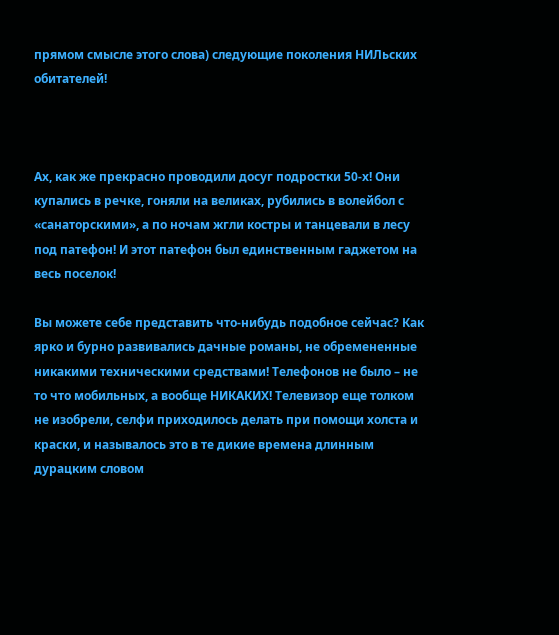прямом смысле этого слова) следующие поколения НИЛьских обитателей!



Ах, как же прекрасно проводили досуг подростки 50-х! Они купались в речке, гоняли на великах, рубились в волейбол с «санаторскими», а по ночам жгли костры и танцевали в лесу под патефон! И этот патефон был единственным гаджетом на весь поселок!

Вы можете себе представить что-нибудь подобное сейчас? Как ярко и бурно развивались дачные романы, не обремененные никакими техническими средствами! Телефонов не было – не то что мобильных, а вообще НИКАКИХ! Телевизор еще толком не изобрели, селфи приходилось делать при помощи холста и краски, и называлось это в те дикие времена длинным дурацким словом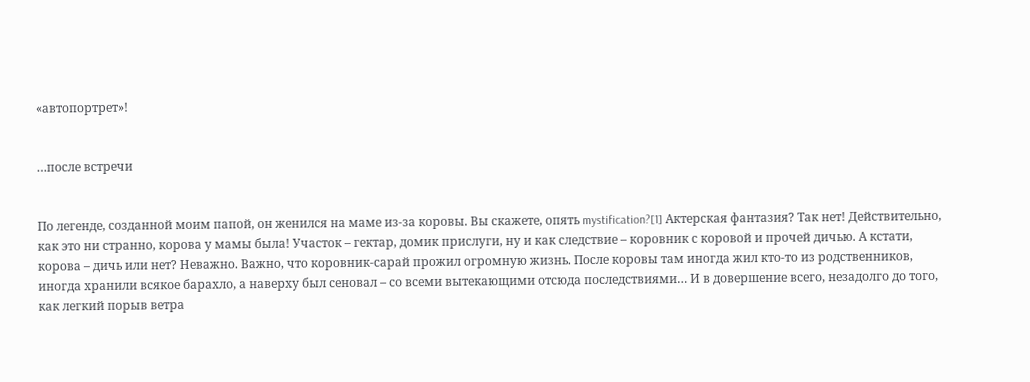«автопортрет»!


…после встречи


По легенде, созданной моим папой, он женился на маме из-за коровы. Вы скажете, опять mystification?[1] Актерская фантазия? Так нет! Действительно, как это ни странно, корова у мамы была! Участок – гектар, домик прислуги, ну и как следствие – коровник с коровой и прочей дичью. А кстати, корова – дичь или нет? Неважно. Важно, что коровник-сарай прожил огромную жизнь. После коровы там иногда жил кто-то из родственников, иногда хранили всякое барахло, а наверху был сеновал – со всеми вытекающими отсюда последствиями… И в довершение всего, незадолго до того, как легкий порыв ветра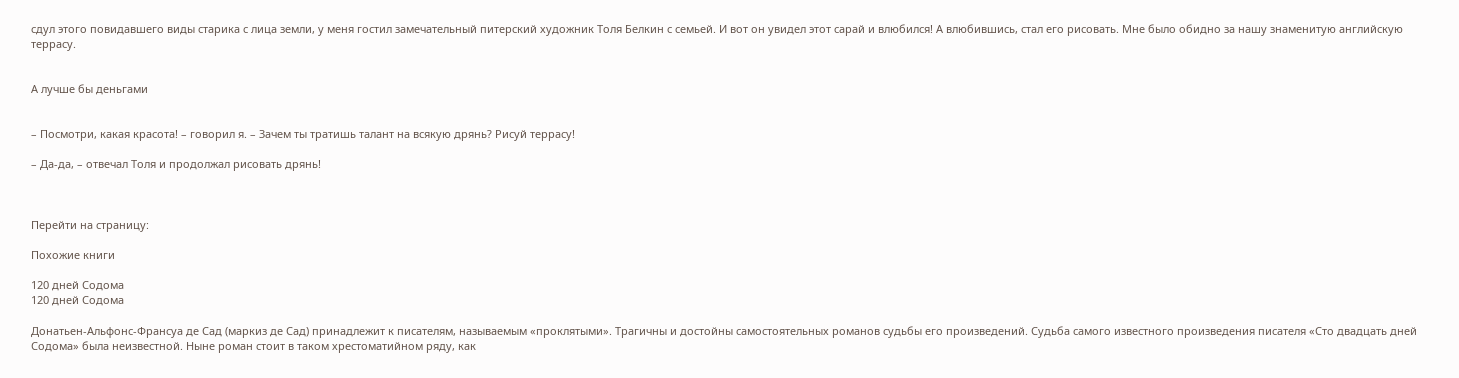сдул этого повидавшего виды старика с лица земли, у меня гостил замечательный питерский художник Толя Белкин с семьей. И вот он увидел этот сарай и влюбился! А влюбившись, стал его рисовать. Мне было обидно за нашу знаменитую английскую террасу.


А лучше бы деньгами


– Посмотри, какая красота! – говорил я. – Зачем ты тратишь талант на всякую дрянь? Рисуй террасу!

– Да-да, – отвечал Толя и продолжал рисовать дрянь!



Перейти на страницу:

Похожие книги

120 дней Содома
120 дней Содома

Донатьен-Альфонс-Франсуа де Сад (маркиз де Сад) принадлежит к писателям, называемым «проклятыми». Трагичны и достойны самостоятельных романов судьбы его произведений. Судьба самого известного произведения писателя «Сто двадцать дней Содома» была неизвестной. Ныне роман стоит в таком хрестоматийном ряду, как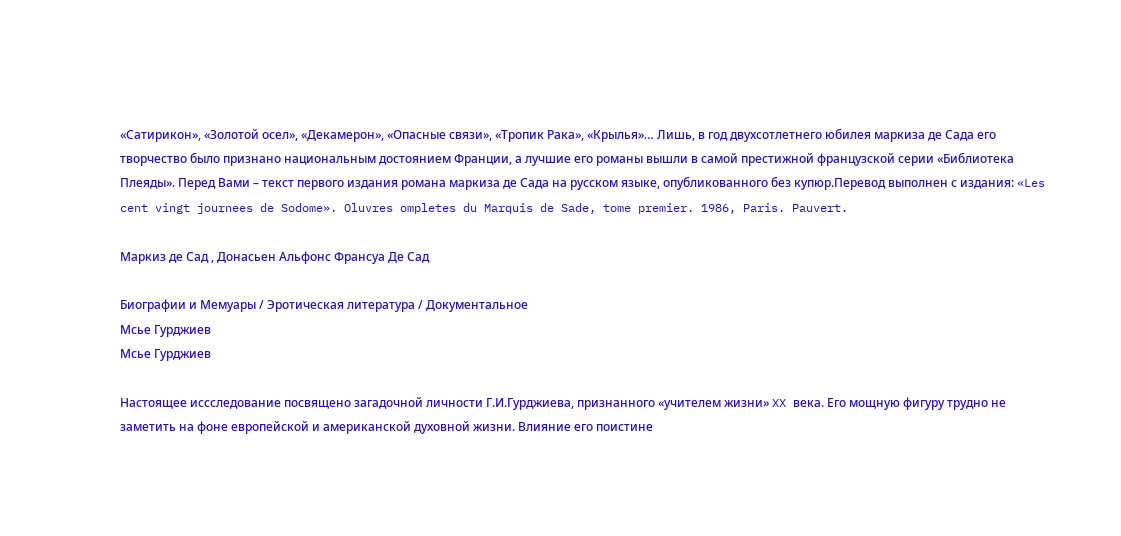«Сатирикон», «Золотой осел», «Декамерон», «Опасные связи», «Тропик Рака», «Крылья»… Лишь, в год двухсотлетнего юбилея маркиза де Сада его творчество было признано национальным достоянием Франции, а лучшие его романы вышли в самой престижной французской серии «Библиотека Плеяды». Перед Вами – текст первого издания романа маркиза де Сада на русском языке, опубликованного без купюр.Перевод выполнен с издания: «Les cent vingt journees de Sodome». Oluvres ompletes du Marquis de Sade, tome premier. 1986, Paris. Pauvert.

Маркиз де Сад , Донасьен Альфонс Франсуа Де Сад

Биографии и Мемуары / Эротическая литература / Документальное
Мсье Гурджиев
Мсье Гурджиев

Настоящее иссследование посвящено загадочной личности Г.И.Гурджиева, признанного «учителем жизни» XX века. Его мощную фигуру трудно не заметить на фоне европейской и американской духовной жизни. Влияние его поистине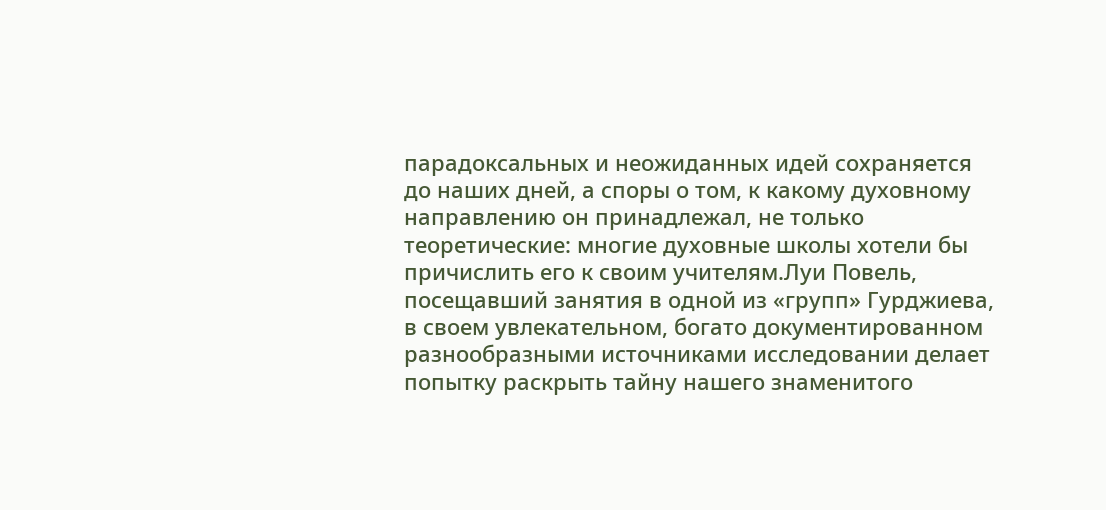парадоксальных и неожиданных идей сохраняется до наших дней, а споры о том, к какому духовному направлению он принадлежал, не только теоретические: многие духовные школы хотели бы причислить его к своим учителям.Луи Повель, посещавший занятия в одной из «групп» Гурджиева, в своем увлекательном, богато документированном разнообразными источниками исследовании делает попытку раскрыть тайну нашего знаменитого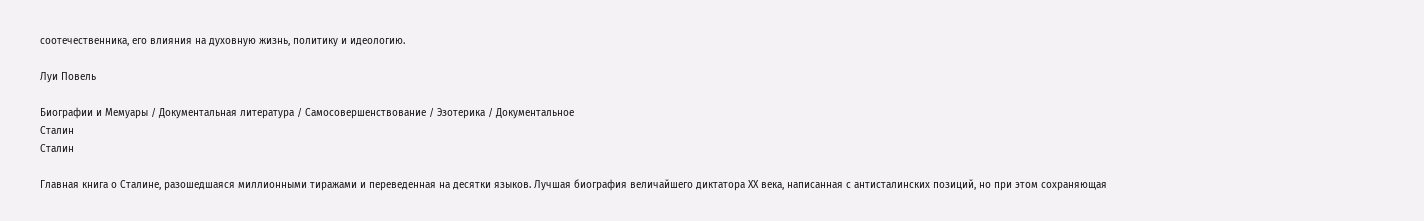соотечественника, его влияния на духовную жизнь, политику и идеологию.

Луи Повель

Биографии и Мемуары / Документальная литература / Самосовершенствование / Эзотерика / Документальное
Сталин
Сталин

Главная книга о Сталине, разошедшаяся миллионными тиражами и переведенная на десятки языков. Лучшая биография величайшего диктатора XX века, написанная с антисталинских позиций, но при этом сохраняющая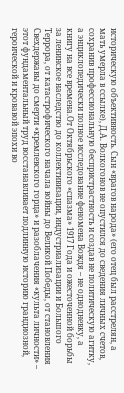историческую объективность. Сын «врагов народа» (его отец был расстрелян, а мать умерла в ссылке), Д.А. Волкогонов не опустился до сведения личных счетов, сохранив профессиональную беспристрастность и создав не политическую агитку, а энциклопедически полное исследование феномена Вождя – не однодневку, а книгу на все времена.От Октябрьского «спазма» 1917 Года и ожесточенной борьбы за ленинское наследство до коллективизации, индустриализации и Большого Террора, от катастрофического начала войны до Великой Победы, от становления Свехдержавы до смерти «кремлевского горца» и разоблачения «культа личности» – этот фундаментальный труд восстанавливает подлинную историю грандиозной, героической и кровавой эпохи во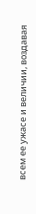всем ее ужасе и величии, воздавая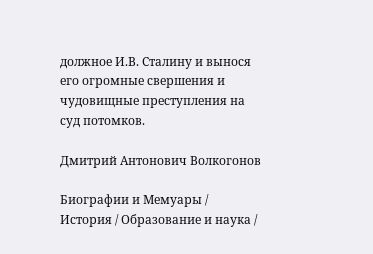должное И.В. Сталину и вынося его огромные свершения и чудовищные преступления на суд потомков.

Дмитрий Антонович Волкогонов

Биографии и Мемуары / История / Образование и наука /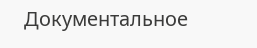Документальное